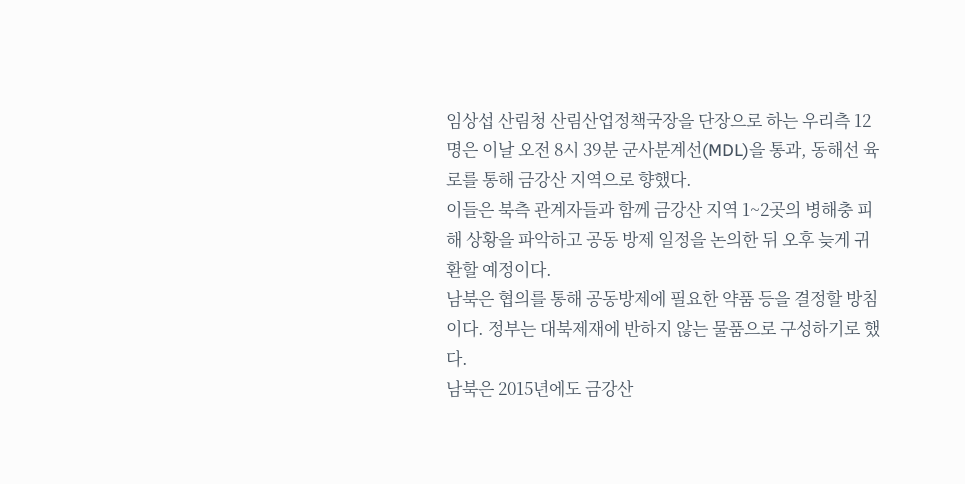임상섭 산림청 산림산업정책국장을 단장으로 하는 우리측 12명은 이날 오전 8시 39분 군사분계선(MDL)을 통과, 동해선 육로를 통해 금강산 지역으로 향했다.
이들은 북측 관계자들과 함께 금강산 지역 1~2곳의 병해충 피해 상황을 파악하고 공동 방제 일정을 논의한 뒤 오후 늦게 귀환할 예정이다.
남북은 협의를 통해 공동방제에 필요한 약품 등을 결정할 방침이다. 정부는 대북제재에 반하지 않는 물품으로 구성하기로 했다.
남북은 2015년에도 금강산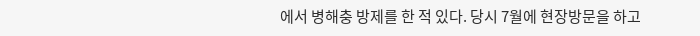에서 병해충 방제를 한 적 있다. 당시 7월에 현장방문을 하고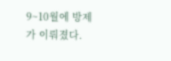9~10월에 방제가 이뤄졌다.